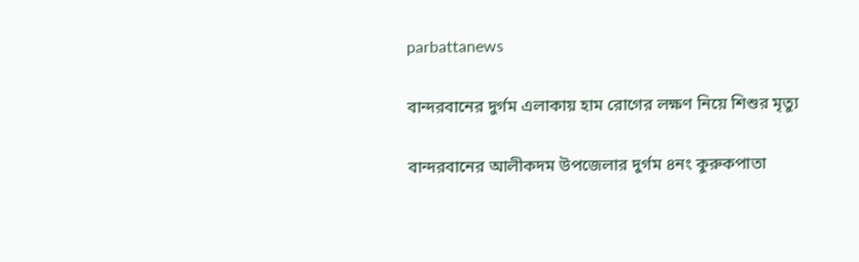parbattanews

বান্দরবানের দুর্গম এলাকায় হাম রোগের লক্ষণ নিয়ে শিশুর মৃত্যু

বান্দরবানের আলীকদম উপজেলার দুর্গম ৪নং কুরুকপাতা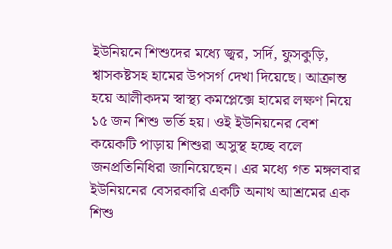ইউনিয়নে শিশুদের মধ্যে জ্বর, সর্দি, ফুসকুড়ি, শ্বাসকষ্টসহ হামের উপসর্গ দেখা দিয়েছে। আক্রান্ত হয়ে আলীকদম স্বাস্থ্য কমপ্লেক্সে হামের লক্ষণ নিয়ে ১৫ জন শিশু ভর্তি হয়। ওই ইউনিয়নের বেশ কয়েকটি পাড়ায় শিশুরা অসুস্থ হচ্ছে বলে জনপ্রতিনিধিরা জানিয়েছেন। এর মধ্যে গত মঙ্গলবার ইউনিয়নের বেসরকারি একটি অনাথ আশ্রমের এক শিশু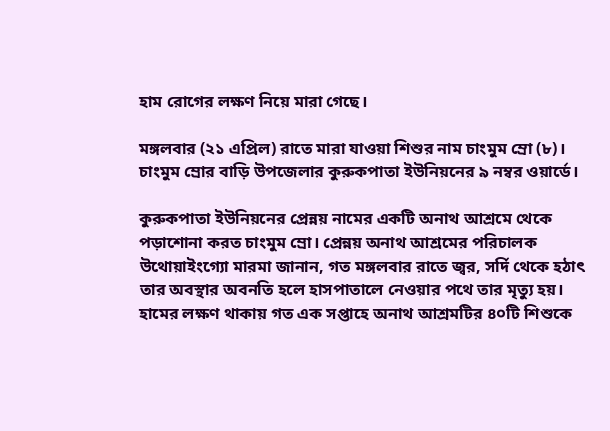হাম রোগের লক্ষণ নিয়ে মারা গেছে।

মঙ্গলবার (২১ এপ্রিল) রাতে মারা যাওয়া শিশুর নাম চাংমুম ম্রো (৮)। চাংমুম ম্রোর বাড়ি উপজেলার কুরুকপাতা ইউনিয়নের ৯ নম্বর ওয়ার্ডে।

কুরুকপাতা ইউনিয়নের প্রেন্নয় নামের একটি অনাথ আশ্রমে থেকে পড়াশোনা করত চাংমুম ম্রো। প্রেন্নয় অনাথ আশ্রমের পরিচালক উথোয়াইংগ্যো মারমা জানান, গত মঙ্গলবার রাতে জ্বর, সর্দি থেকে হঠাৎ তার অবস্থার অবনতি হলে হাসপাতালে নেওয়ার পথে তার মৃত্যু হয়। হামের লক্ষণ থাকায় গত এক সপ্তাহে অনাথ আশ্রমটির ৪০টি শিশুকে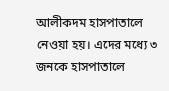আলীকদম হাসপাতালে নেওয়া হয়। এদের মধ্যে ৩ জনকে হাসপাতালে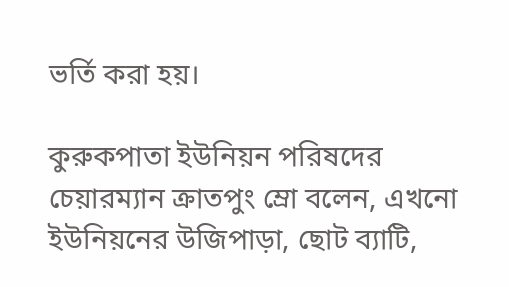ভর্তি করা হয়।

কুরুকপাতা ইউনিয়ন পরিষদের চেয়ারম্যান ক্রাতপুং ম্রো বলেন, এখনো ইউনিয়নের উজিপাড়া, ছোট ব্যাটি,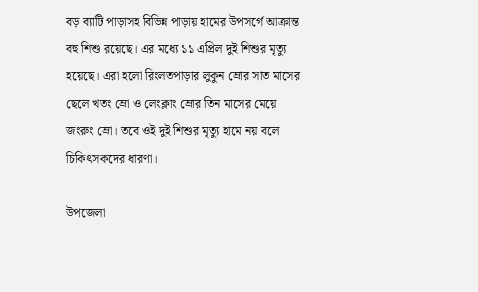বড় ব্যাটি পাড়াসহ বিভিন্ন পাড়ায় হামের উপসর্গে আক্রান্ত বহু শিশু রয়েছে। এর মধ্যে ১১ এপ্রিল দুই শিশুর মৃত্যু হয়েছে। এরা হলো রিংলতপাড়ার লুকুন ম্রোর সাত মাসের ছেলে খতং ম্রো ও লেংক্লাং ম্রোর তিন মাসের মেয়ে জংরুং ম্রো। তবে ওই দুই শিশুর মৃত্যু হামে নয় বলে চিকিৎসকদের ধারণা।

উপজেলা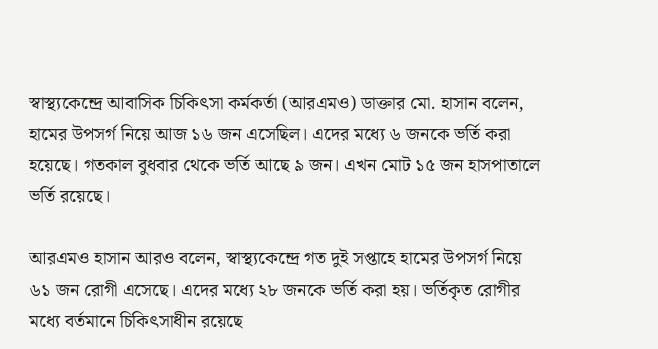স্বাস্থ্যকেন্দ্রে আবাসিক চিকিৎসা কর্মকর্তা (আরএমও) ডাক্তার মো. হাসান বলেন, হামের উপসর্গ নিয়ে আজ ১৬ জন এসেছিল। এদের মধ্যে ৬ জনকে ভর্তি করা হয়েছে। গতকাল বুধবার থেকে ভর্তি আছে ৯ জন। এখন মোট ১৫ জন হাসপাতালে ভর্তি রয়েছে।

আরএমও হাসান আরও বলেন, স্বাস্থ্যকেন্দ্রে গত দুই সপ্তাহে হামের উপসর্গ নিয়ে ৬১ জন রোগী এসেছে। এদের মধ্যে ২৮ জনকে ভর্তি করা হয়। ভর্তিকৃত রোগীর মধ্যে বর্তমানে চিকিৎসাধীন রয়েছে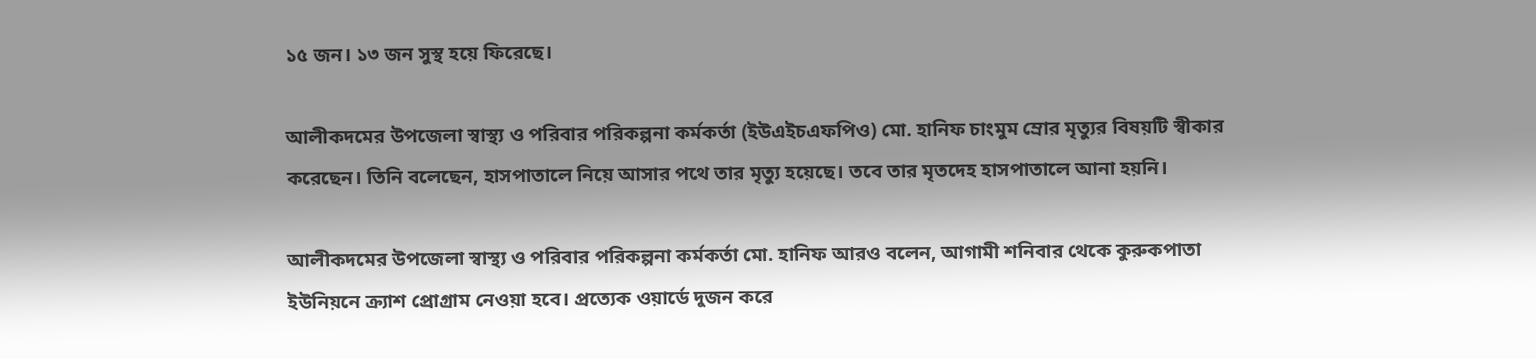১৫ জন। ১৩ জন সুস্থ হয়ে ফিরেছে।

আলীকদমের উপজেলা স্বাস্থ্য ও পরিবার পরিকল্পনা কর্মকর্তা (ইউএইচএফপিও) মো. হানিফ চাংমুম ম্রোর মৃত্যুর বিষয়টি স্বীকার করেছেন। তিনি বলেছেন, হাসপাতালে নিয়ে আসার পথে তার মৃত্যু হয়েছে। তবে তার মৃতদেহ হাসপাতালে আনা হয়নি।

আলীকদমের উপজেলা স্বাস্থ্য ও পরিবার পরিকল্পনা কর্মকর্তা মো. হানিফ আরও বলেন, আগামী শনিবার থেকে কুরুকপাতা ইউনিয়নে ক্র্যাশ প্রোগ্রাম নেওয়া হবে। প্রত্যেক ওয়ার্ডে দুজন করে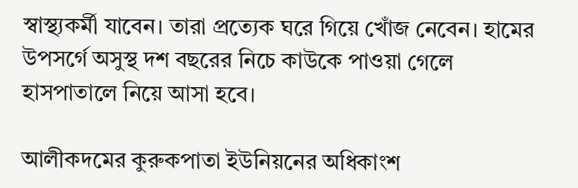স্বাস্থ্যকর্মী যাবেন। তারা প্রত্যেক ঘরে গিয়ে খোঁজ নেবেন। হামের উপসর্গে অসুস্থ দশ বছরের নিচে কাউকে পাওয়া গেলে হাসপাতালে নিয়ে আসা হবে।

আলীকদমের কুরুকপাতা ইউনিয়নের অধিকাংশ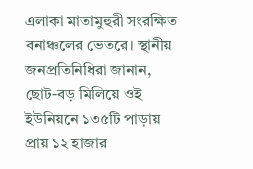এলাকা মাতামুহুরী সংরক্ষিত বনাঞ্চলের ভেতরে। স্থানীয় জনপ্রতিনিধিরা জানান, ছোট-বড় মিলিয়ে ওই ইউনিয়নে ১৩৫টি পাড়ায় প্রায় ১২ হাজার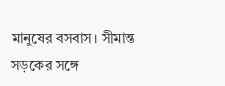মানুষের বসবাস। সীমান্ত সড়কের সঙ্গে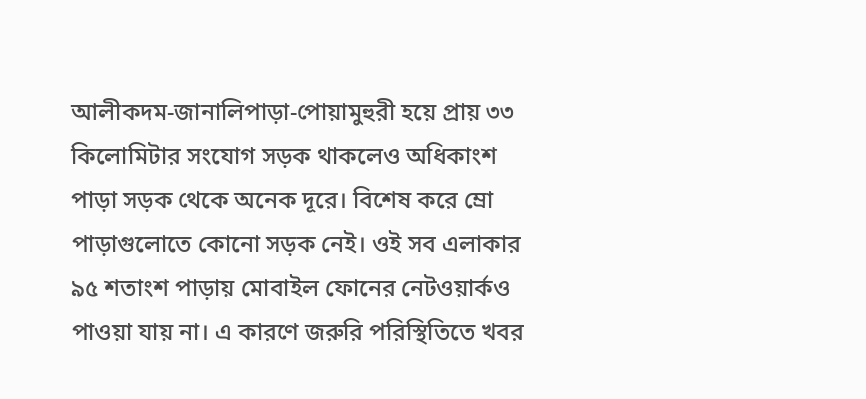আলীকদম-জানালিপাড়া-পোয়ামুহুরী হয়ে প্রায় ৩৩ কিলোমিটার সংযোগ সড়ক থাকলেও অধিকাংশ পাড়া সড়ক থেকে অনেক দূরে। বিশেষ করে ম্রো পাড়াগুলোতে কোনো সড়ক নেই। ওই সব এলাকার ৯৫ শতাংশ পাড়ায় মোবাইল ফোনের নেটওয়ার্কও পাওয়া যায় না। এ কারণে জরুরি পরিস্থিতিতে খবর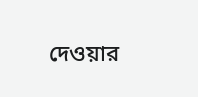দেওয়ার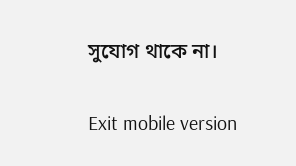সুযোগ থাকে না।

Exit mobile version